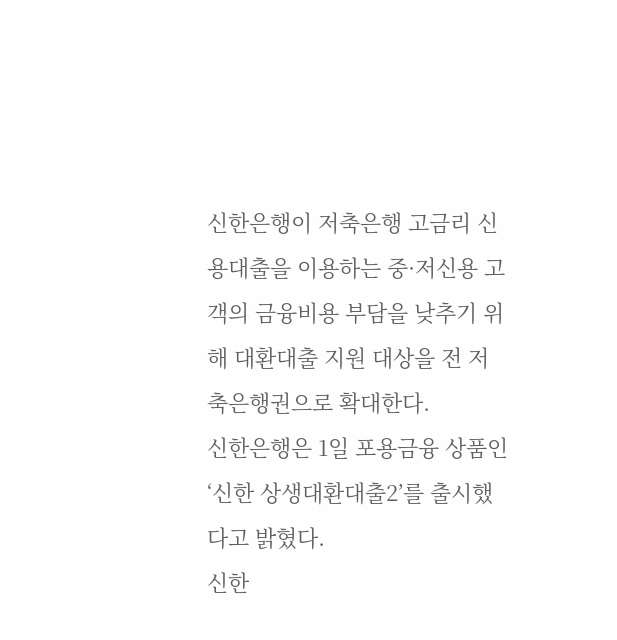신한은행이 저축은행 고금리 신용대출을 이용하는 중·저신용 고객의 금융비용 부담을 낮추기 위해 대환대출 지원 대상을 전 저축은행권으로 확대한다.
신한은행은 1일 포용금융 상품인 ‘신한 상생대환대출2’를 출시했다고 밝혔다.
신한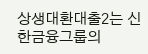상생대환대출2는 신한금융그룹의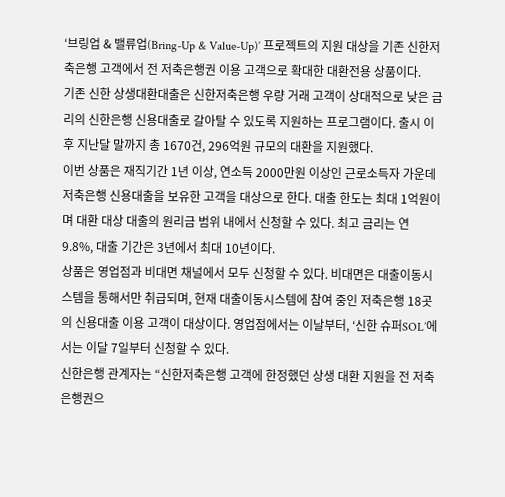‘브링업 & 밸류업(Bring-Up & Value-Up)’ 프로젝트의 지원 대상을 기존 신한저축은행 고객에서 전 저축은행권 이용 고객으로 확대한 대환전용 상품이다.
기존 신한 상생대환대출은 신한저축은행 우량 거래 고객이 상대적으로 낮은 금리의 신한은행 신용대출로 갈아탈 수 있도록 지원하는 프로그램이다. 출시 이후 지난달 말까지 총 1670건, 296억원 규모의 대환을 지원했다.
이번 상품은 재직기간 1년 이상, 연소득 2000만원 이상인 근로소득자 가운데 저축은행 신용대출을 보유한 고객을 대상으로 한다. 대출 한도는 최대 1억원이며 대환 대상 대출의 원리금 범위 내에서 신청할 수 있다. 최고 금리는 연 9.8%, 대출 기간은 3년에서 최대 10년이다.
상품은 영업점과 비대면 채널에서 모두 신청할 수 있다. 비대면은 대출이동시스템을 통해서만 취급되며, 현재 대출이동시스템에 참여 중인 저축은행 18곳의 신용대출 이용 고객이 대상이다. 영업점에서는 이날부터, ‘신한 슈퍼SOL’에서는 이달 7일부터 신청할 수 있다.
신한은행 관계자는 “신한저축은행 고객에 한정했던 상생 대환 지원을 전 저축은행권으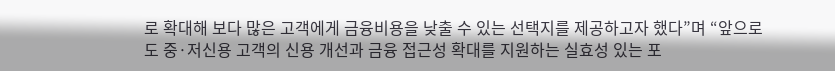로 확대해 보다 많은 고객에게 금융비용을 낮출 수 있는 선택지를 제공하고자 했다”며 “앞으로도 중·저신용 고객의 신용 개선과 금융 접근성 확대를 지원하는 실효성 있는 포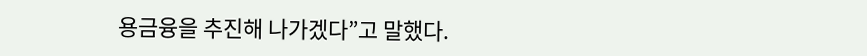용금융을 추진해 나가겠다”고 말했다.